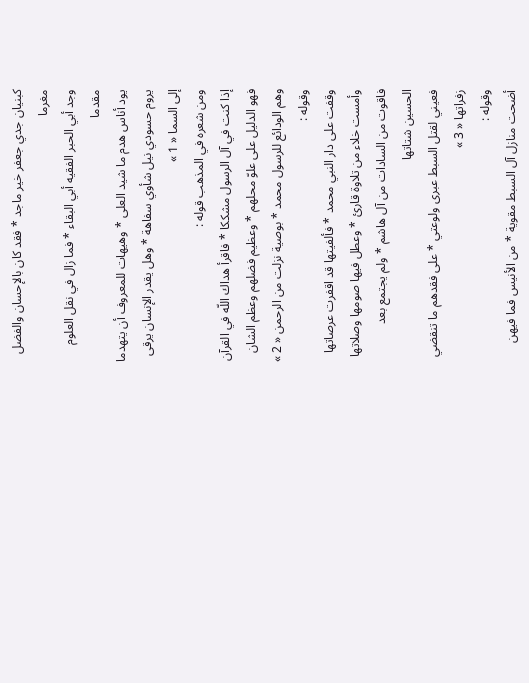كبنيان جدي جعفر خير ماجد * فقد كان بالإحسان والفضل مغرما
وجد أبي الحبر الفقيه أبي البقاء * فما زال في نقل العلوم مقدما
يود أناس هدم ما شيد العلى * وهيهات للمعروف أن يتهدما
يروم حسودي نيل شأوي سفاهة * وهل يقدر الإنسان يرقى إلى السما « 1 »
ومن شعره في المذهب قوله :
إذا كنت في آل الرسول مشككا * فاقرأ هداك اللّه في القرآن
فهو الدليل على علوّ محلهم * وعظيم فضلهم وعظم الشان
وهم الودائع للرسول محمد * بوصية نزلت من الرحمن « 2 »
وقوله :
وقفت على دار النبي محمد * فألفيتها قد اقفرت عرصاتها
وأمست خلاء من تلاوة قارئ * وعطل فيها صومها وصلاتها
فاقوت من السادات من آل هاشم * ولم يجتمع بعد الحسين شتاتها
فعيني لقتل السبط عبرى ولوعتي * على فقدهم ما تنقضي زفراتها « 3 »
وقوله :
أضحت منازل آل السبط مقوية * من الأنيس فما فيهن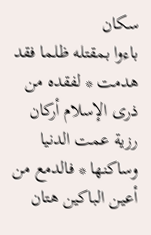سكان
باءوا بمقتله ظلما فقد هدمت * لفقده من ذرى الإسلام أركان
رزية عمت الدنيا وساكنها * فالدمع من أعين الباكين هتان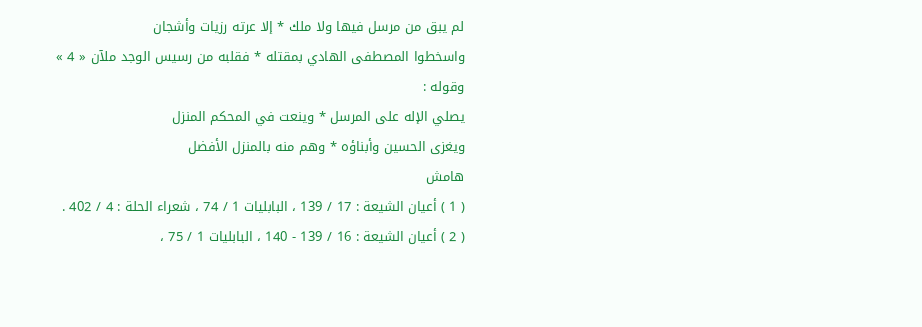لم يبق من مرسل فيها ولا ملك * إلا عرته رزيات وأشجان
واسخطوا المصطفى الهادي بمقتله * فقلبه من رسيس الوجد ملآن « 4 »
وقوله :
يصلي الإله على المرسل * وينعت في المحكم المنزل
ويغزى الحسين وأبناؤه * وهم منه بالمنزل الأفضل
هامش
( 1 ) أعيان الشيعة : 17 / 139 ، البابليات 1 / 74 ، شعراء الحلة : 4 / 402 .
( 2 ) أعيان الشيعة : 16 / 139 - 140 ، البابليات 1 / 75 ،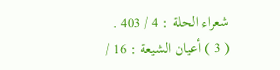شعراء الحلة : 4 / 403 .
( 3 ) أعيان الشيعة : 16 /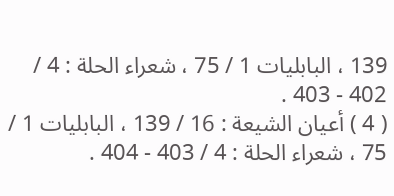139 ، البابليات 1 / 75 ، شعراء الحلة : 4 / 402 - 403 .
( 4 ) أعيان الشيعة : 16 / 139 ، البابليات 1 / 75 ، شعراء الحلة : 4 / 403 - 404 .